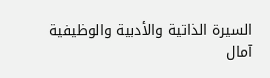السيرة الذاتية والأدبية والوظيفية
آمال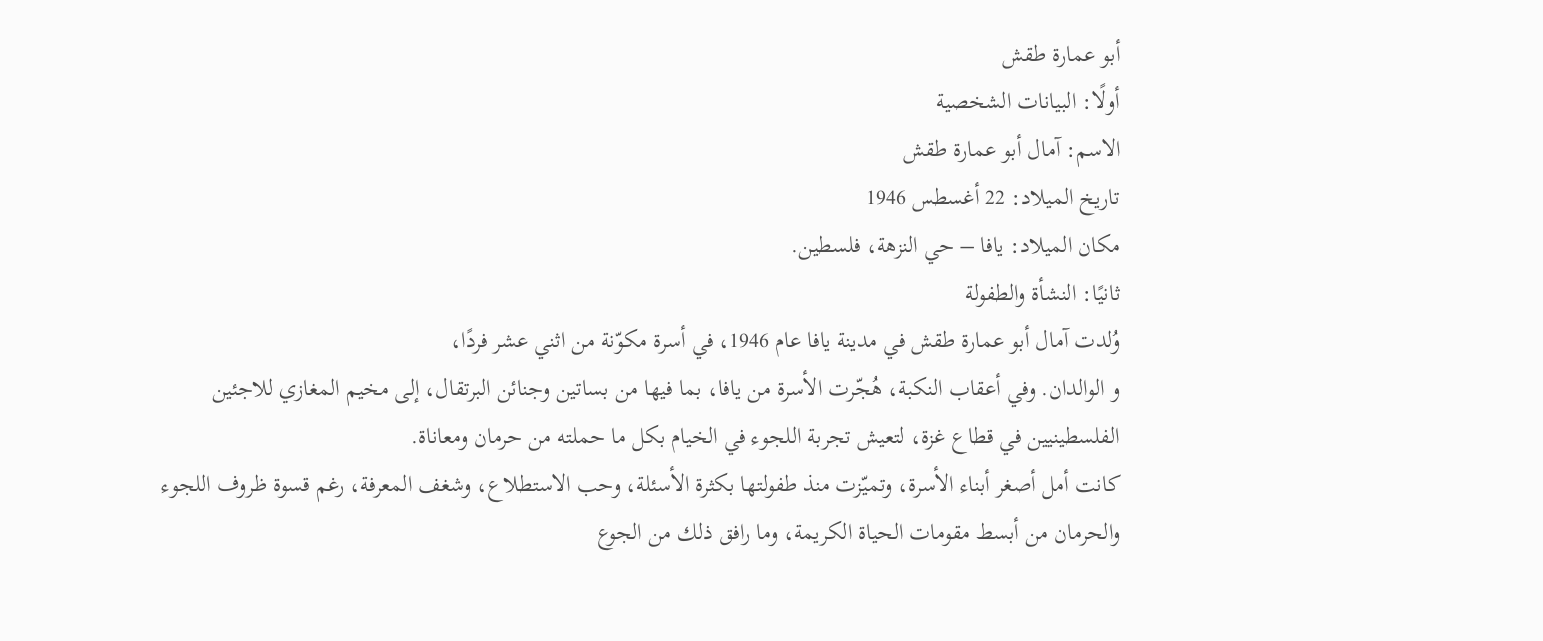أبو عمارة طقش
أولًا: البيانات الشخصية
الاسم: آمال أبو عمارة طقش
تاريخ الميلاد: 22 أغسطس 1946
مكان الميلاد: يافا – حي النزهة، فلسطين.
ثانيًا: النشأة والطفولة
وُلدت آمال أبو عمارة طقش في مدينة يافا عام 1946، في أسرة مكوّنة من اثني عشر فردًا،
و الوالدان. وفي أعقاب النكبة، هُجّرت الأسرة من يافا، بما فيها من بساتين وجنائن البرتقال، إلى مخيم المغازي للاجئين الفلسطينيين في قطاع غزة، لتعيش تجربة اللجوء في الخيام بكل ما حملته من حرمان ومعاناة.
كانت أمل أصغر أبناء الأسرة، وتميّزت منذ طفولتها بكثرة الأسئلة، وحب الاستطلاع، وشغف المعرفة، رغم قسوة ظروف اللجوء والحرمان من أبسط مقومات الحياة الكريمة، وما رافق ذلك من الجوع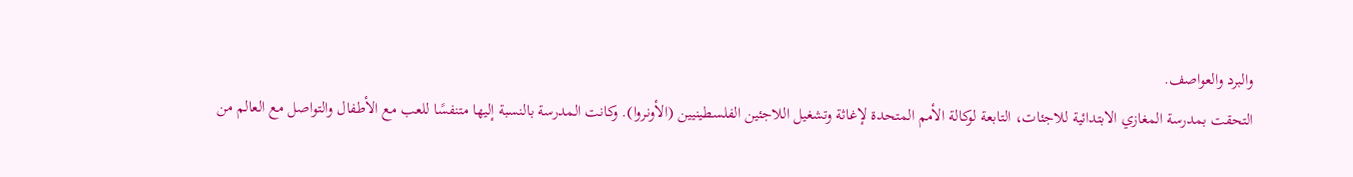والبرد والعواصف.
التحقت بمدرسة المغازي الابتدائية للاجئات، التابعة لوكالة الأمم المتحدة لإغاثة وتشغيل اللاجئين الفلسطينيين (الأونروا). وكانت المدرسة بالنسبة إليها متنفسًا للعب مع الأطفال والتواصل مع العالم من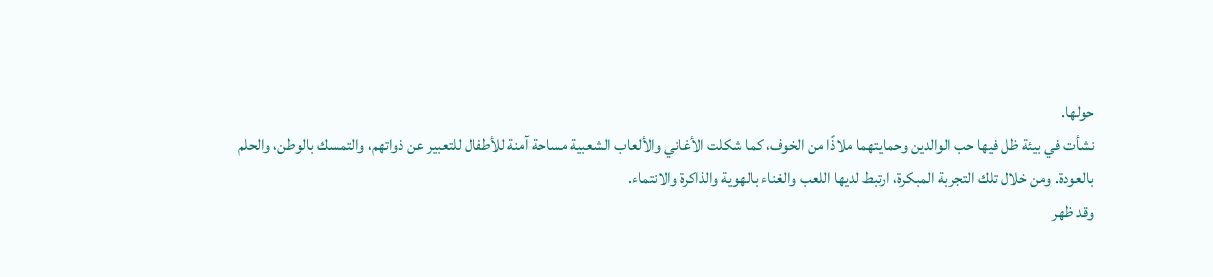حولها.
نشأت في بيئة ظل فيها حب الوالدين وحمايتهما ملاذًا من الخوف، كما شكلت الأغاني والألعاب الشعبية مساحة آمنة للأطفال للتعبير عن ذواتهم، والتمسك بالوطن، والحلم بالعودة. ومن خلال تلك التجربة المبكرة، ارتبط لديها اللعب والغناء بالهوية والذاكرة والانتماء.
وقد ظهر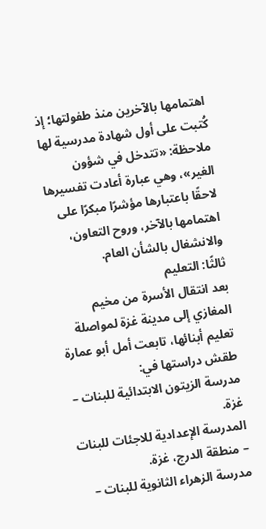اهتمامها بالآخرين منذ طفولتها؛ إذ كُتبت على أول شهادة مدرسية لها ملاحظة: «تتدخل في شؤون الغير»، وهي عبارة أعادت تفسيرها لاحقًا باعتبارها مؤشرًا مبكرًا على اهتمامها بالآخر، وروح التعاون، والانشغال بالشأن العام.
ثالثًا: التعليم
بعد انتقال الأسرة من مخيم المغازي إلى مدينة غزة لمواصلة تعليم أبنائها، تابعت أمل أبو عمارة طقش دراستها في:
مدرسة الزيتون الابتدائية للبنات – غزة.
المدرسة الإعدادية للاجئات للبنات – منطقة الدرج، غزة.
مدرسة الزهراء الثانوية للبنات –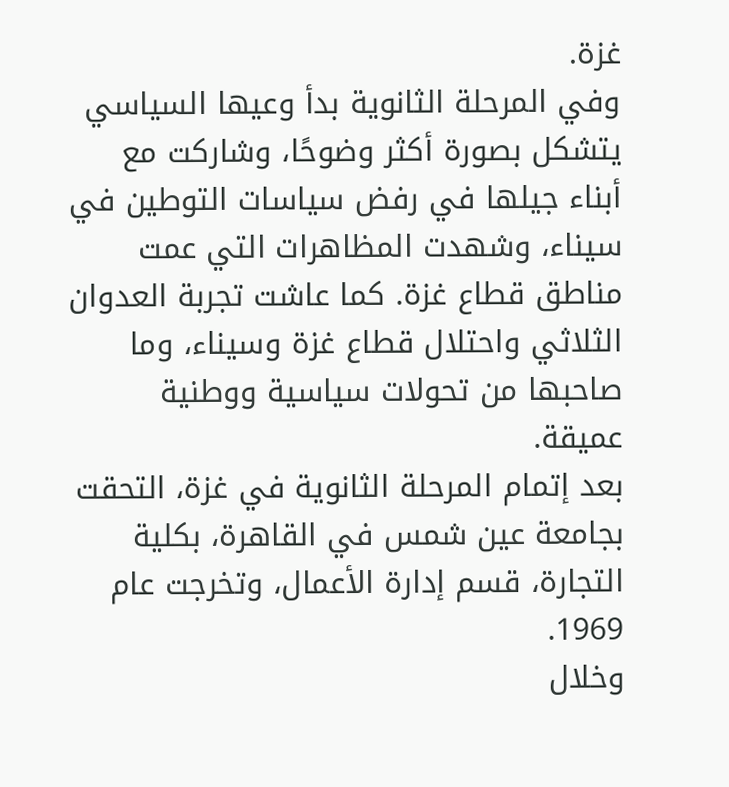غزة.
وفي المرحلة الثانوية بدأ وعيها السياسي يتشكل بصورة أكثر وضوحًا، وشاركت مع أبناء جيلها في رفض سياسات التوطين في سيناء، وشهدت المظاهرات التي عمت مناطق قطاع غزة. كما عاشت تجربة العدوان الثلاثي واحتلال قطاع غزة وسيناء، وما صاحبها من تحولات سياسية ووطنية عميقة.
بعد إتمام المرحلة الثانوية في غزة، التحقت بجامعة عين شمس في القاهرة، بكلية التجارة، قسم إدارة الأعمال، وتخرجت عام 1969.
وخلال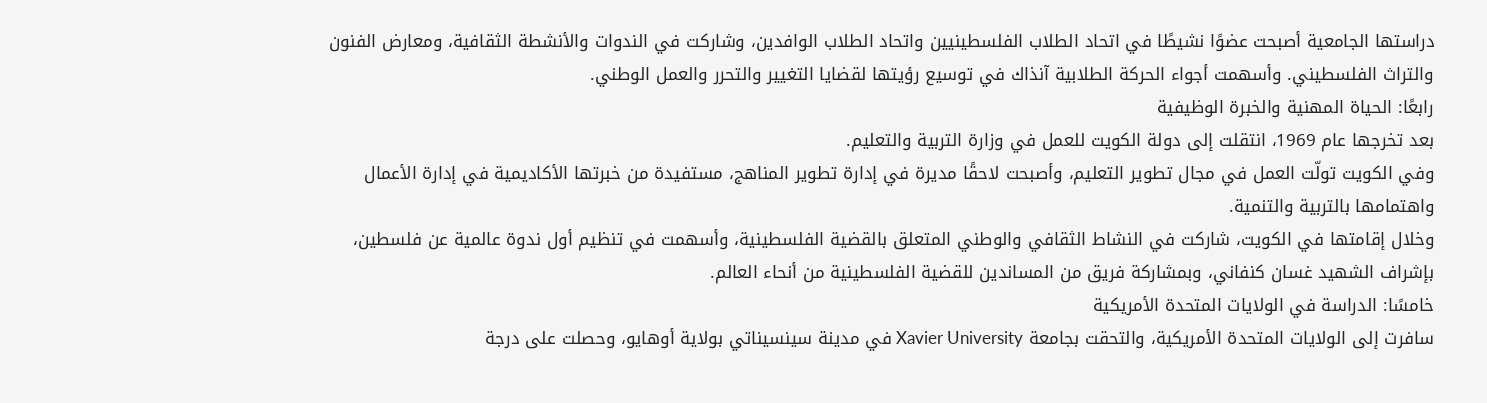دراستها الجامعية أصبحت عضوًا نشيطًا في اتحاد الطلاب الفلسطينيين واتحاد الطلاب الوافدين، وشاركت في الندوات والأنشطة الثقافية، ومعارض الفنون والتراث الفلسطيني. وأسهمت أجواء الحركة الطلابية آنذاك في توسيع رؤيتها لقضايا التغيير والتحرر والعمل الوطني.
رابعًا: الحياة المهنية والخبرة الوظيفية
بعد تخرجها عام 1969، انتقلت إلى دولة الكويت للعمل في وزارة التربية والتعليم.
وفي الكويت تولّت العمل في مجال تطوير التعليم، وأصبحت لاحقًا مديرة في إدارة تطوير المناهج، مستفيدة من خبرتها الأكاديمية في إدارة الأعمال واهتمامها بالتربية والتنمية.
وخلال إقامتها في الكويت، شاركت في النشاط الثقافي والوطني المتعلق بالقضية الفلسطينية، وأسهمت في تنظيم أول ندوة عالمية عن فلسطين، بإشراف الشهيد غسان كنفاني، وبمشاركة فريق من المساندين للقضية الفلسطينية من أنحاء العالم.
خامسًا: الدراسة في الولايات المتحدة الأمريكية
سافرت إلى الولايات المتحدة الأمريكية، والتحقت بجامعة Xavier University في مدينة سينسيناتي بولاية أوهايو، وحصلت على درجة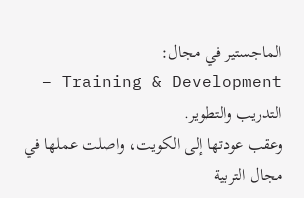الماجستير في مجال:
Training & Development – التدريب والتطوير.
وعقب عودتها إلى الكويت، واصلت عملها في مجال التربية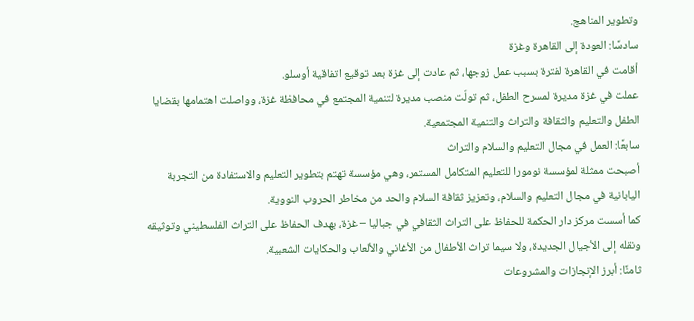وتطوير المناهج.
سادسًا: العودة إلى القاهرة وغزة
أقامت في القاهرة لفترة بسبب عمل زوجها، ثم عادت إلى غزة بعد توقيع اتفاقية أوسلو.
عملت في غزة مديرة لمسرح الطفل، ثم تولّت منصب مديرة لتنمية المجتمع في محافظة غزة، وواصلت اهتمامها بقضايا الطفل والتعليم والثقافة والتراث والتنمية المجتمعية.
سابعًا: العمل في مجال التعليم والسلام والتراث
أصبحت ممثلة لمؤسسة نومورا للتعليم المتكامل المستمر، وهي مؤسسة تهتم بتطوير التعليم والاستفادة من التجربة اليابانية في مجال التعليم والسلام، وتعزيز ثقافة السلام والحد من مخاطر الحروب النووية.
كما أسست مركز دار الحكمة للحفاظ على التراث الثقافي في جباليا – غزة، بهدف الحفاظ على التراث الفلسطيني وتوثيقه ونقله إلى الأجيال الجديدة، ولا سيما تراث الأطفال من الأغاني والألعاب والحكايات الشعبية.
ثامنًا: أبرز الإنجازات والمشروعات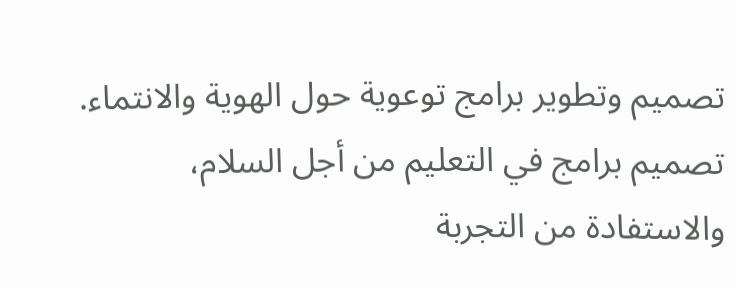تصميم وتطوير برامج توعوية حول الهوية والانتماء.
تصميم برامج في التعليم من أجل السلام، والاستفادة من التجربة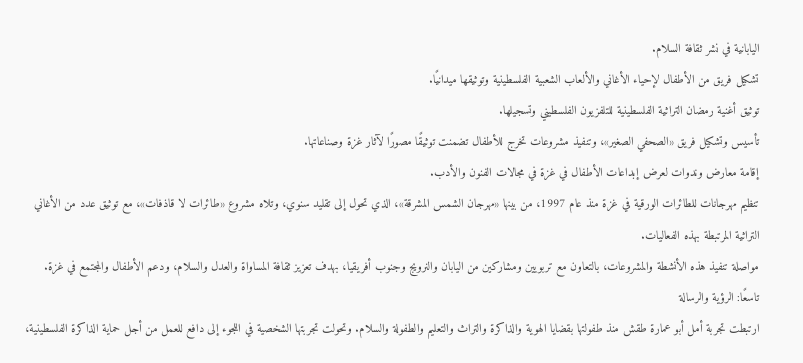اليابانية في نشر ثقافة السلام.
تشكيل فريق من الأطفال لإحياء الأغاني والألعاب الشعبية الفلسطينية وتوثيقها ميدانيًا.
توثيق أغنية رمضان التراثية الفلسطينية للتلفزيون الفلسطيني وتسجيلها.
تأسيس وتشكيل فريق «الصحفي الصغير»، وتنفيذ مشروعات تخرج للأطفال تضمنت توثيقًا مصورًا لآثار غزة وصناعاتها.
إقامة معارض وندوات لعرض إبداعات الأطفال في غزة في مجالات الفنون والأدب.
تنظيم مهرجانات للطائرات الورقية في غزة منذ عام 1997، من بينها «مهرجان الشمس المشرقة»، الذي تحول إلى تقليد سنوي، وتلاه مشروع «طائرات لا قاذفات»، مع توثيق عدد من الأغاني التراثية المرتبطة بهذه الفعاليات.
مواصلة تنفيذ هذه الأنشطة والمشروعات، بالتعاون مع تربويين ومشاركين من اليابان والنرويج وجنوب أفريقيا، بهدف تعزيز ثقافة المساواة والعدل والسلام، ودعم الأطفال والمجتمع في غزة.
تاسعًا: الرؤية والرسالة
ارتبطت تجربة أمل أبو عمارة طقش منذ طفولتها بقضايا الهوية والذاكرة والتراث والتعليم والطفولة والسلام. وتحولت تجربتها الشخصية في اللجوء إلى دافع للعمل من أجل حماية الذاكرة الفلسطينية،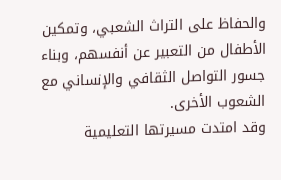والحفاظ على التراث الشعبي، وتمكين الأطفال من التعبير عن أنفسهم، وبناء جسور التواصل الثقافي والإنساني مع الشعوب الأخرى.
وقد امتدت مسيرتها التعليمية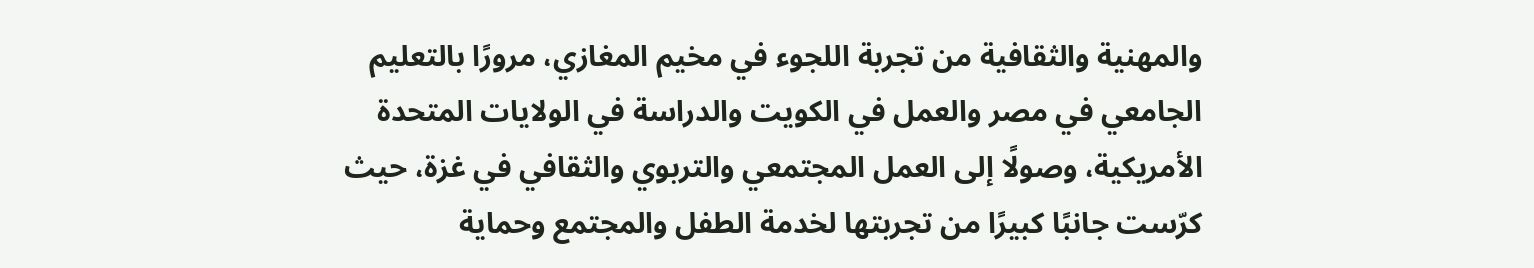والمهنية والثقافية من تجربة اللجوء في مخيم المغازي، مرورًا بالتعليم الجامعي في مصر والعمل في الكويت والدراسة في الولايات المتحدة الأمريكية، وصولًا إلى العمل المجتمعي والتربوي والثقافي في غزة، حيث كرّست جانبًا كبيرًا من تجربتها لخدمة الطفل والمجتمع وحماية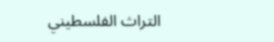التراث الفلسطيني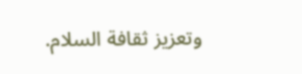وتعزيز ثقافة السلام.